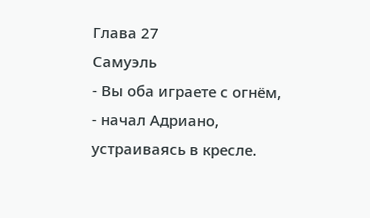Глава 27
Самуэль
- Вы оба играете с огнём, - начал Адриано, устраиваясь в кресле.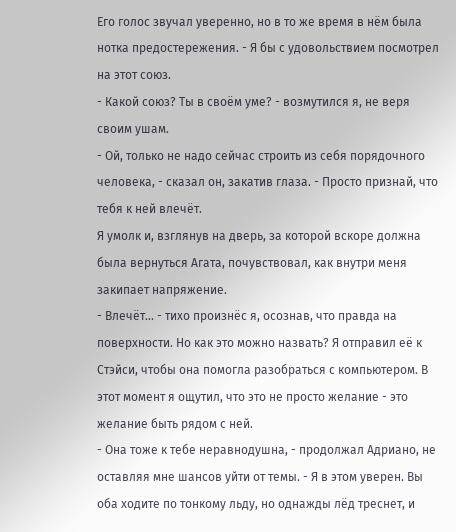Его голос звучал уверенно, но в то же время в нём была нотка предостережения. - Я бы с удовольствием посмотрел на этот союз.
- Какой союз? Ты в своём уме? - возмутился я, не веря своим ушам.
- Ой, только не надо сейчас строить из себя порядочного человека, - сказал он, закатив глаза. - Просто признай, что тебя к ней влечёт.
Я умолк и, взглянув на дверь, за которой вскоре должна была вернуться Агата, почувствовал, как внутри меня закипает напряжение.
- Влечёт... - тихо произнёс я, осознав, что правда на поверхности. Но как это можно назвать? Я отправил её к Стэйси, чтобы она помогла разобраться с компьютером. В этот момент я ощутил, что это не просто желание - это желание быть рядом с ней.
- Она тоже к тебе неравнодушна, - продолжал Адриано, не оставляя мне шансов уйти от темы. - Я в этом уверен. Вы оба ходите по тонкому льду, но однажды лёд треснет, и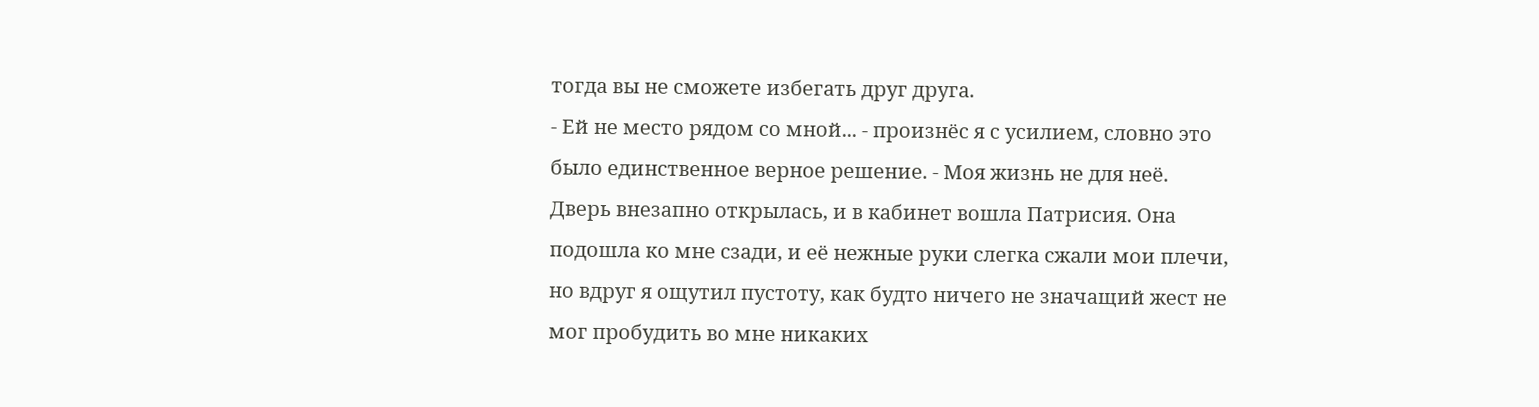тогда вы не сможете избегать друг друга.
- Ей не место рядом со мной... - произнёс я с усилием, словно это было единственное верное решение. - Моя жизнь не для неё.
Дверь внезапно открылась, и в кабинет вошла Патрисия. Она подошла ко мне сзади, и её нежные руки слегка сжали мои плечи, но вдруг я ощутил пустоту, как будто ничего не значащий жест не мог пробудить во мне никаких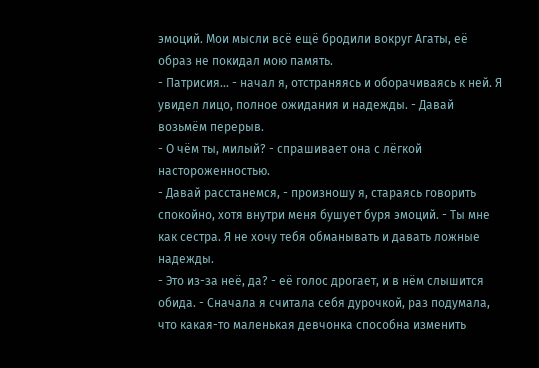эмоций. Мои мысли всё ещё бродили вокруг Агаты, её образ не покидал мою память.
- Патрисия... - начал я, отстраняясь и оборачиваясь к ней. Я увидел лицо, полное ожидания и надежды. - Давай возьмём перерыв.
- О чём ты, милый? - спрашивает она с лёгкой настороженностью.
- Давай расстанемся, - произношу я, стараясь говорить спокойно, хотя внутри меня бушует буря эмоций. - Ты мне как сестра. Я не хочу тебя обманывать и давать ложные надежды.
- Это из-за неё, да? - её голос дрогает, и в нём слышится обида. - Сначала я считала себя дурочкой, раз подумала, что какая-то маленькая девчонка способна изменить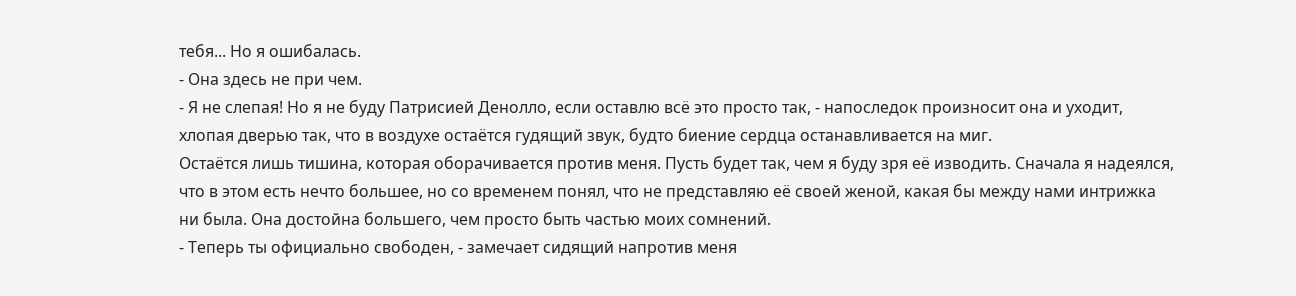тебя... Но я ошибалась.
- Она здесь не при чем.
- Я не слепая! Но я не буду Патрисией Денолло, если оставлю всё это просто так, - напоследок произносит она и уходит, хлопая дверью так, что в воздухе остаётся гудящий звук, будто биение сердца останавливается на миг.
Остаётся лишь тишина, которая оборачивается против меня. Пусть будет так, чем я буду зря её изводить. Сначала я надеялся, что в этом есть нечто большее, но со временем понял, что не представляю её своей женой, какая бы между нами интрижка ни была. Она достойна большего, чем просто быть частью моих сомнений.
- Теперь ты официально свободен, - замечает сидящий напротив меня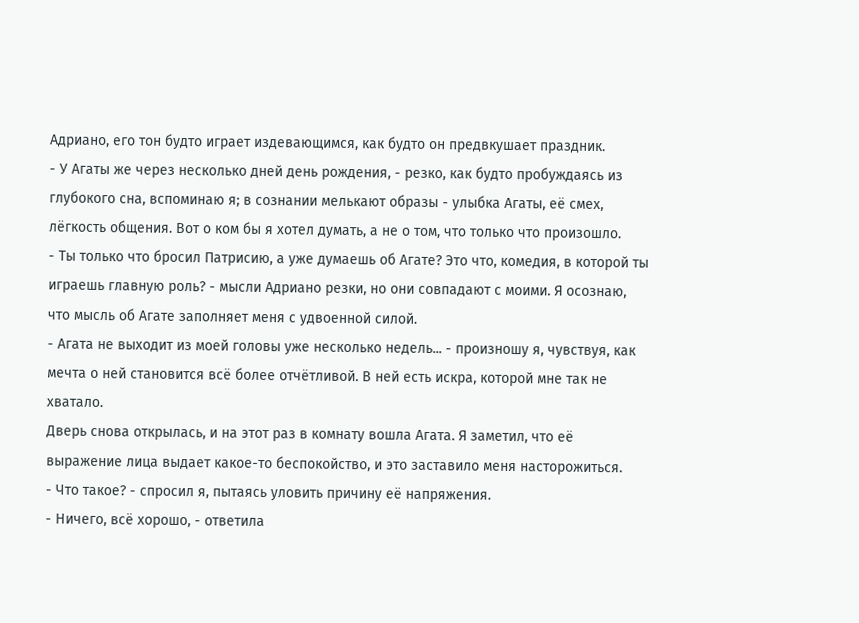Адриано, его тон будто играет издевающимся, как будто он предвкушает праздник.
- У Агаты же через несколько дней день рождения, - резко, как будто пробуждаясь из глубокого сна, вспоминаю я; в сознании мелькают образы - улыбка Агаты, её смех, лёгкость общения. Вот о ком бы я хотел думать, а не о том, что только что произошло.
- Ты только что бросил Патрисию, а уже думаешь об Агате? Это что, комедия, в которой ты играешь главную роль? - мысли Адриано резки, но они совпадают с моими. Я осознаю, что мысль об Агате заполняет меня с удвоенной силой.
- Агата не выходит из моей головы уже несколько недель... - произношу я, чувствуя, как мечта о ней становится всё более отчётливой. В ней есть искра, которой мне так не хватало.
Дверь снова открылась, и на этот раз в комнату вошла Агата. Я заметил, что её выражение лица выдает какое-то беспокойство, и это заставило меня насторожиться.
- Что такое? - спросил я, пытаясь уловить причину её напряжения.
- Ничего, всё хорошо, - ответила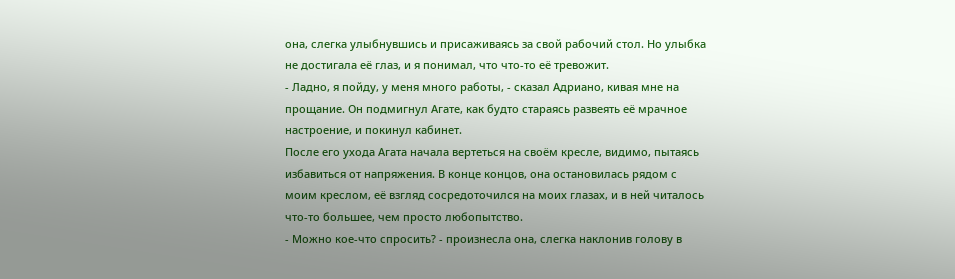она, слегка улыбнувшись и присаживаясь за свой рабочий стол. Но улыбка не достигала её глаз, и я понимал, что что-то её тревожит.
- Ладно, я пойду, у меня много работы, - сказал Адриано, кивая мне на прощание. Он подмигнул Агате, как будто стараясь развеять её мрачное настроение, и покинул кабинет.
После его ухода Агата начала вертеться на своём кресле, видимо, пытаясь избавиться от напряжения. В конце концов, она остановилась рядом с моим креслом, её взгляд сосредоточился на моих глазах, и в ней читалось что-то большее, чем просто любопытство.
- Можно кое-что спросить? - произнесла она, слегка наклонив голову в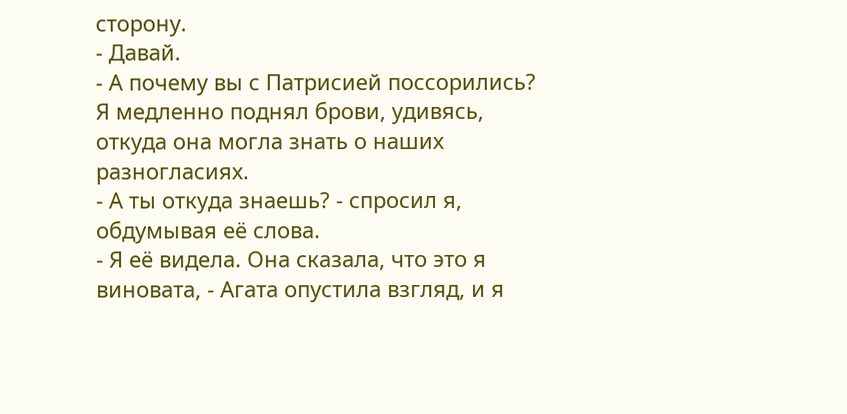сторону.
- Давай.
- А почему вы с Патрисией поссорились?
Я медленно поднял брови, удивясь, откуда она могла знать о наших разногласиях.
- А ты откуда знаешь? - спросил я, обдумывая её слова.
- Я её видела. Она сказала, что это я виновата, - Агата опустила взгляд, и я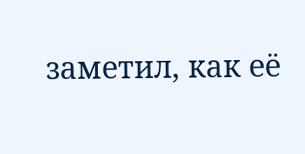заметил, как её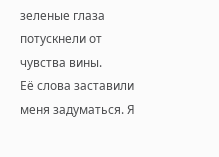зеленые глаза потускнели от чувства вины.
Её слова заставили меня задуматься. Я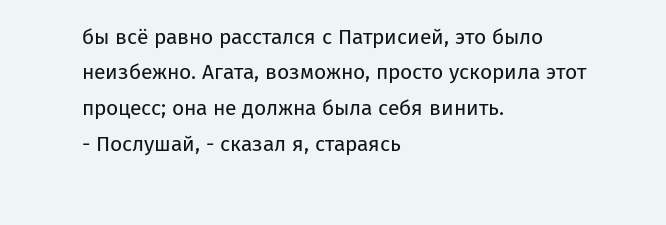бы всё равно расстался с Патрисией, это было неизбежно. Агата, возможно, просто ускорила этот процесс; она не должна была себя винить.
- Послушай, - сказал я, стараясь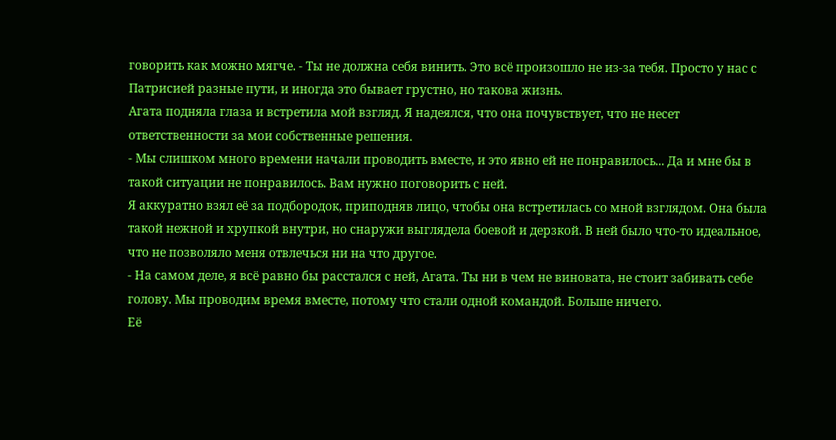говорить как можно мягче. - Ты не должна себя винить. Это всё произошло не из-за тебя. Просто у нас с Патрисией разные пути, и иногда это бывает грустно, но такова жизнь.
Агата подняла глаза и встретила мой взгляд. Я надеялся, что она почувствует, что не несет ответственности за мои собственные решения.
- Мы слишком много времени начали проводить вместе, и это явно ей не понравилось... Да и мне бы в такой ситуации не понравилось. Вам нужно поговорить с ней.
Я аккуратно взял её за подбородок, приподняв лицо, чтобы она встретилась со мной взглядом. Она была такой нежной и хрупкой внутри, но снаружи выглядела боевой и дерзкой. В ней было что-то идеальное, что не позволяло меня отвлечься ни на что другое.
- На самом деле, я всё равно бы расстался с ней, Агата. Ты ни в чем не виновата, не стоит забивать себе голову. Мы проводим время вместе, потому что стали одной командой. Больше ничего.
Её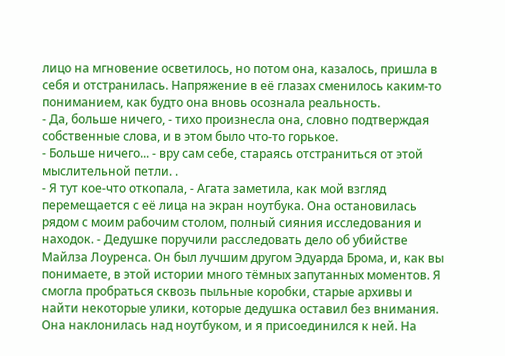лицо на мгновение осветилось, но потом она, казалось, пришла в себя и отстранилась. Напряжение в её глазах сменилось каким-то пониманием, как будто она вновь осознала реальность.
- Да, больше ничего, - тихо произнесла она, словно подтверждая собственные слова, и в этом было что-то горькое.
- Больше ничего... - вру сам себе, стараясь отстраниться от этой мыслительной петли. .
- Я тут кое-что откопала, - Агата заметила, как мой взгляд перемещается с её лица на экран ноутбука. Она остановилась рядом с моим рабочим столом, полный сияния исследования и находок. - Дедушке поручили расследовать дело об убийстве Майлза Лоуренса. Он был лучшим другом Эдуарда Брома, и, как вы понимаете, в этой истории много тёмных запутанных моментов. Я смогла пробраться сквозь пыльные коробки, старые архивы и найти некоторые улики, которые дедушка оставил без внимания.
Она наклонилась над ноутбуком, и я присоединился к ней. На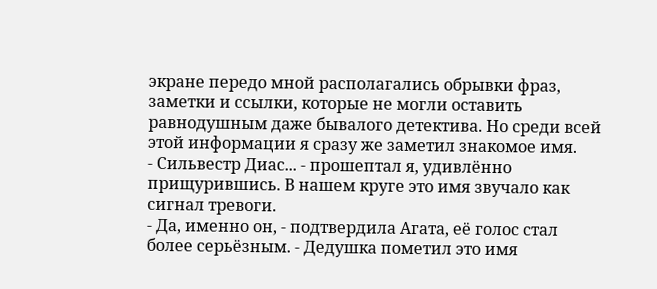экране передо мной располагались обрывки фраз, заметки и ссылки, которые не могли оставить равнодушным даже бывалого детектива. Но среди всей этой информации я сразу же заметил знакомое имя.
- Сильвестр Диас... - прошептал я, удивлённо прищурившись. В нашем круге это имя звучало как сигнал тревоги.
- Да, именно он, - подтвердила Агата, её голос стал более серьёзным. - Дедушка пометил это имя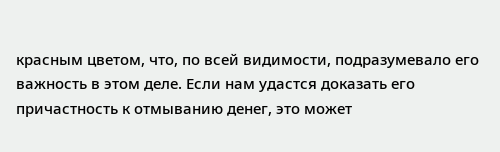красным цветом, что, по всей видимости, подразумевало его важность в этом деле. Если нам удастся доказать его причастность к отмыванию денег, это может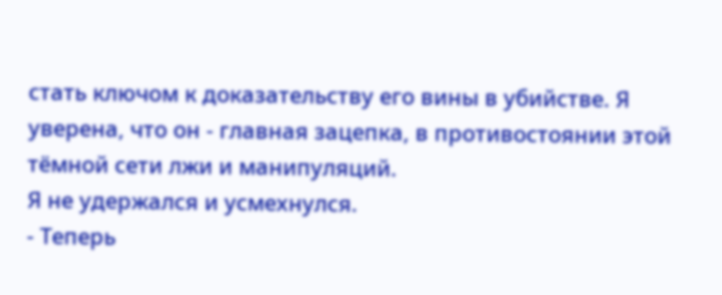стать ключом к доказательству его вины в убийстве. Я уверена, что он - главная зацепка, в противостоянии этой тёмной сети лжи и манипуляций.
Я не удержался и усмехнулся.
- Теперь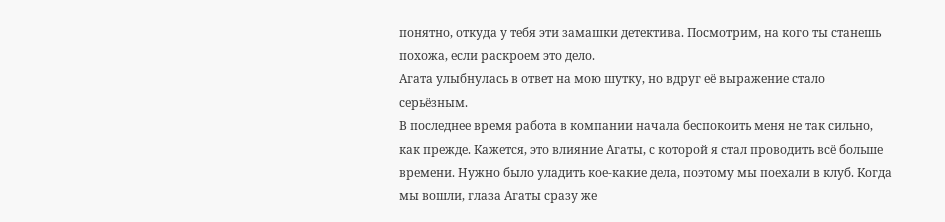понятно, откуда у тебя эти замашки детектива. Посмотрим, на кого ты станешь похожа, если раскроем это дело.
Агата улыбнулась в ответ на мою шутку, но вдруг её выражение стало серьёзным.
В последнее время работа в компании начала беспокоить меня не так сильно, как прежде. Кажется, это влияние Агаты, с которой я стал проводить всё больше времени. Нужно было уладить кое-какие дела, поэтому мы поехали в клуб. Когда мы вошли, глаза Агаты сразу же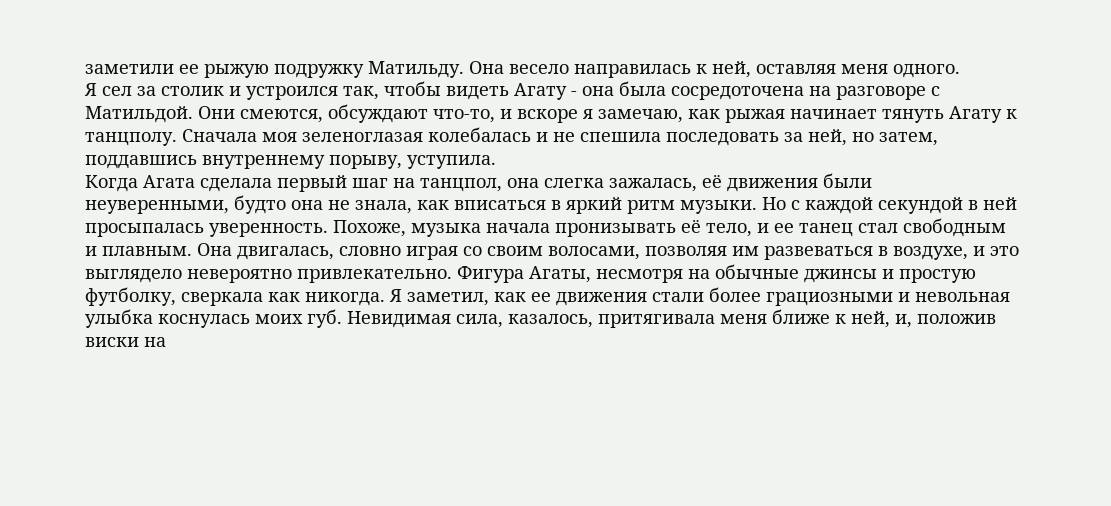заметили ее рыжую подружку Матильду. Она весело направилась к ней, оставляя меня одного.
Я сел за столик и устроился так, чтобы видеть Агату - она была сосредоточена на разговоре с Матильдой. Они смеются, обсуждают что-то, и вскоре я замечаю, как рыжая начинает тянуть Агату к танцполу. Сначала моя зеленоглазая колебалась и не спешила последовать за ней, но затем, поддавшись внутреннему порыву, уступила.
Когда Агата сделала первый шаг на танцпол, она слегка зажалась, её движения были неуверенными, будто она не знала, как вписаться в яркий ритм музыки. Но с каждой секундой в ней просыпалась уверенность. Похоже, музыка начала пронизывать её тело, и ее танец стал свободным и плавным. Она двигалась, словно играя со своим волосами, позволяя им развеваться в воздухе, и это выглядело невероятно привлекательно. Фигура Агаты, несмотря на обычные джинсы и простую футболку, сверкала как никогда. Я заметил, как ее движения стали более грациозными и невольная улыбка коснулась моих губ. Невидимая сила, казалось, притягивала меня ближе к ней, и, положив виски на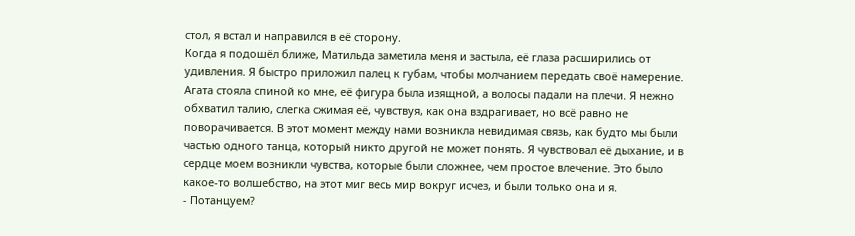стол, я встал и направился в её сторону.
Когда я подошёл ближе, Матильда заметила меня и застыла, её глаза расширились от удивления. Я быстро приложил палец к губам, чтобы молчанием передать своё намерение. Агата стояла спиной ко мне, её фигура была изящной, а волосы падали на плечи. Я нежно обхватил талию, слегка сжимая её, чувствуя, как она вздрагивает, но всё равно не поворачивается. В этот момент между нами возникла невидимая связь, как будто мы были частью одного танца, который никто другой не может понять. Я чувствовал её дыхание, и в сердце моем возникли чувства, которые были сложнее, чем простое влечение. Это было какое-то волшебство, на этот миг весь мир вокруг исчез, и были только она и я.
- Потанцуем?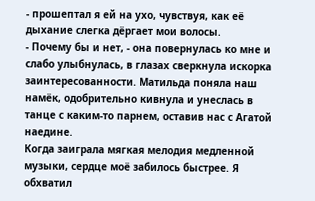- прошептал я ей на ухо, чувствуя, как её дыхание слегка дёргает мои волосы.
- Почему бы и нет, - она повернулась ко мне и слабо улыбнулась, в глазах сверкнула искорка заинтересованности. Матильда поняла наш намёк, одобрительно кивнула и унеслась в танце с каким-то парнем, оставив нас с Агатой наедине.
Когда заиграла мягкая мелодия медленной музыки, сердце моё забилось быстрее. Я обхватил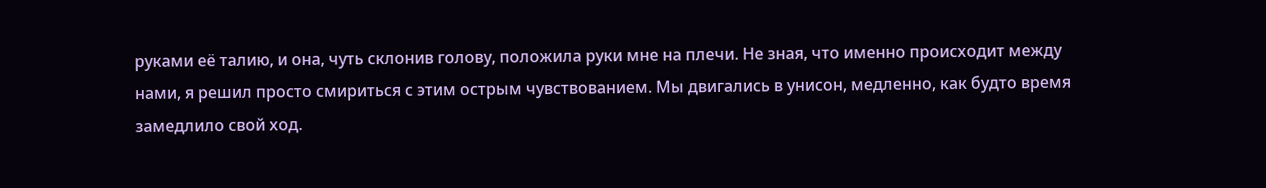руками её талию, и она, чуть склонив голову, положила руки мне на плечи. Не зная, что именно происходит между нами, я решил просто смириться с этим острым чувствованием. Мы двигались в унисон, медленно, как будто время замедлило свой ход.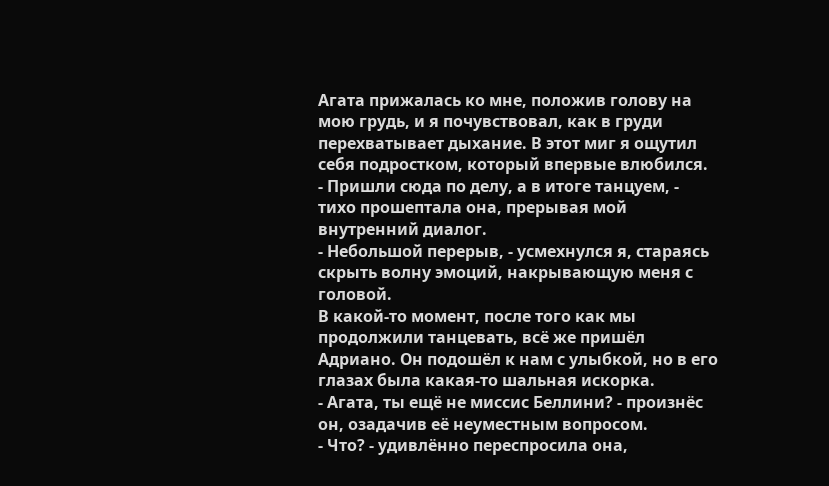Агата прижалась ко мне, положив голову на мою грудь, и я почувствовал, как в груди перехватывает дыхание. В этот миг я ощутил себя подростком, который впервые влюбился.
- Пришли сюда по делу, а в итоге танцуем, - тихо прошептала она, прерывая мой внутренний диалог.
- Небольшой перерыв, - усмехнулся я, стараясь скрыть волну эмоций, накрывающую меня с головой.
В какой-то момент, после того как мы продолжили танцевать, всё же пришёл Адриано. Он подошёл к нам с улыбкой, но в его глазах была какая-то шальная искорка.
- Агата, ты ещё не миссис Беллини? - произнёс он, озадачив её неуместным вопросом.
- Что? - удивлённо переспросила она,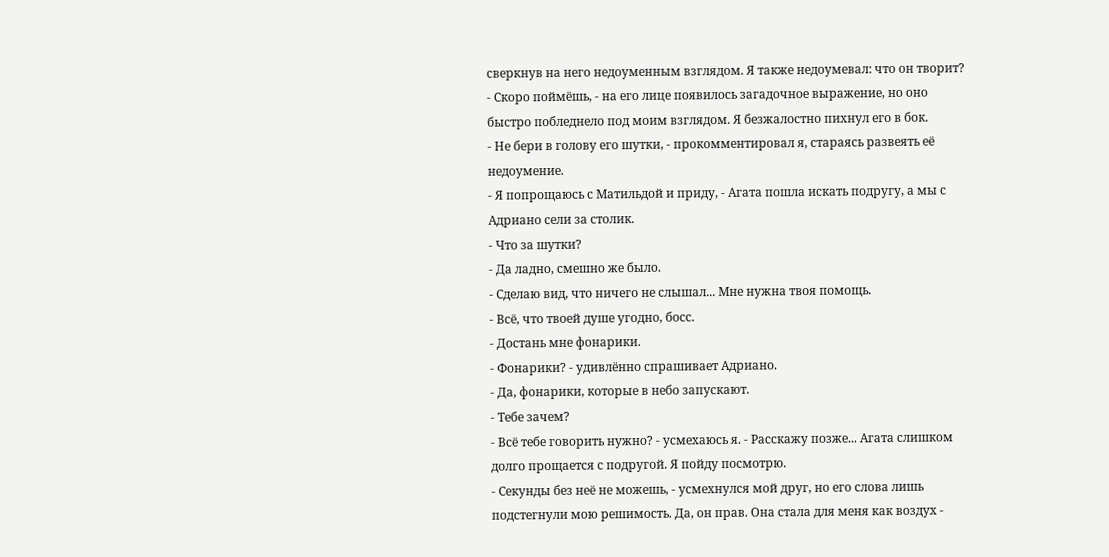сверкнув на него недоуменным взглядом. Я также недоумевал: что он творит?
- Скоро поймёшь, - на его лице появилось загадочное выражение, но оно быстро побледнело под моим взглядом. Я безжалостно пихнул его в бок.
- Не бери в голову его шутки, - прокомментировал я, стараясь развеять её недоумение.
- Я попрощаюсь с Матильдой и приду, - Агата пошла искать подругу, а мы с Адриано сели за столик.
- Что за шутки?
- Да ладно, смешно же было.
- Сделаю вид, что ничего не слышал... Мне нужна твоя помощь.
- Всё, что твоей душе угодно, босс.
- Достань мне фонарики.
- Фонарики? - удивлённо спрашивает Адриано.
- Да, фонарики, которые в небо запускают.
- Тебе зачем?
- Всё тебе говорить нужно? - усмехаюсь я. - Расскажу позже... Агата слишком долго прощается с подругой. Я пойду посмотрю.
- Секунды без неё не можешь, - усмехнулся мой друг, но его слова лишь подстегнули мою решимость. Да, он прав. Она стала для меня как воздух -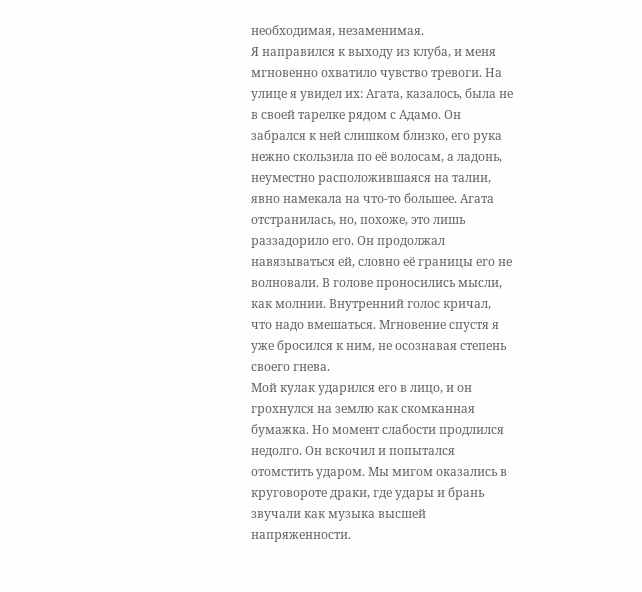необходимая, незаменимая.
Я направился к выходу из клуба, и меня мгновенно охватило чувство тревоги. На улице я увидел их: Агата, казалось, была не в своей тарелке рядом с Адамо. Он забрался к ней слишком близко, его рука нежно скользила по её волосам, а ладонь, неуместно расположившаяся на талии, явно намекала на что-то большее. Агата отстранилась, но, похоже, это лишь раззадорило его. Он продолжал навязываться ей, словно её границы его не волновали. В голове проносились мысли, как молнии. Внутренний голос кричал, что надо вмешаться. Мгновение спустя я уже бросился к ним, не осознавая степень своего гнева.
Мой кулак ударился его в лицо, и он грохнулся на землю как скомканная бумажка. Но момент слабости продлился недолго. Он вскочил и попытался отомстить ударом. Мы мигом оказались в круговороте драки, где удары и брань звучали как музыка высшей напряженности.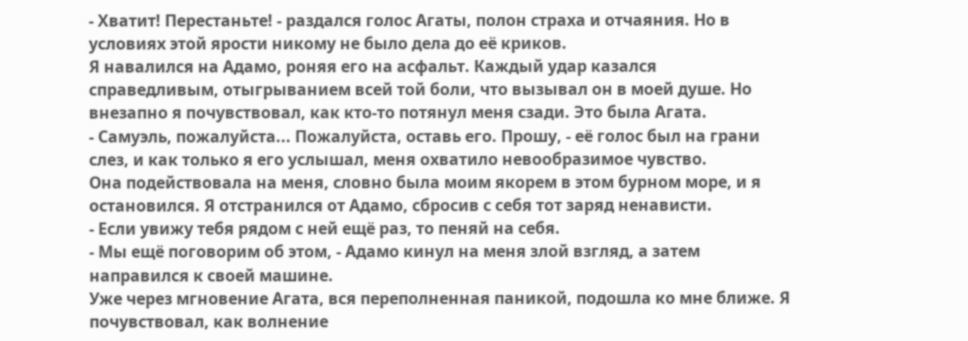- Хватит! Перестаньте! - раздался голос Агаты, полон страха и отчаяния. Но в условиях этой ярости никому не было дела до её криков.
Я навалился на Адамо, роняя его на асфальт. Каждый удар казался справедливым, отыгрыванием всей той боли, что вызывал он в моей душе. Но внезапно я почувствовал, как кто-то потянул меня сзади. Это была Агата.
- Самуэль, пожалуйста... Пожалуйста, оставь его. Прошу, - её голос был на грани слез, и как только я его услышал, меня охватило невообразимое чувство.
Она подействовала на меня, словно была моим якорем в этом бурном море, и я остановился. Я отстранился от Адамо, сбросив с себя тот заряд ненависти.
- Если увижу тебя рядом с ней ещё раз, то пеняй на себя.
- Мы ещё поговорим об этом, - Адамо кинул на меня злой взгляд, а затем направился к своей машине.
Уже через мгновение Агата, вся переполненная паникой, подошла ко мне ближе. Я почувствовал, как волнение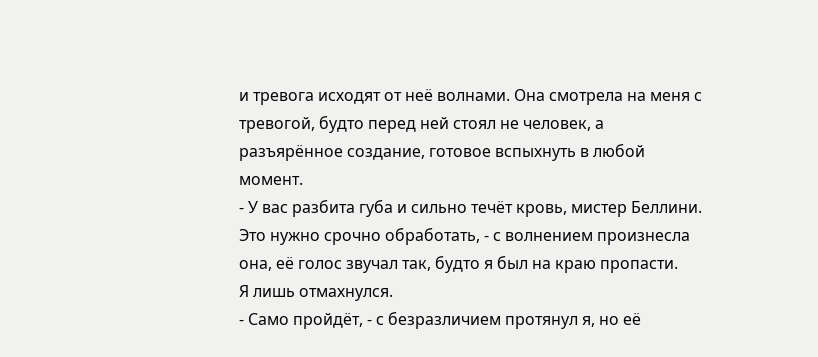и тревога исходят от неё волнами. Она смотрела на меня с тревогой, будто перед ней стоял не человек, а разъярённое создание, готовое вспыхнуть в любой момент.
- У вас разбита губа и сильно течёт кровь, мистер Беллини. Это нужно срочно обработать, - с волнением произнесла она, её голос звучал так, будто я был на краю пропасти.
Я лишь отмахнулся.
- Само пройдёт, - с безразличием протянул я, но её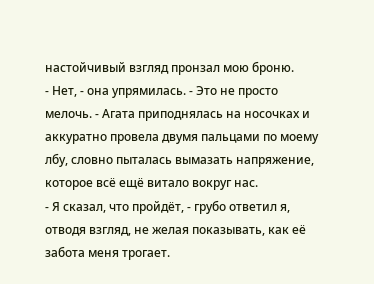настойчивый взгляд пронзал мою броню.
- Нет, - она упрямилась. - Это не просто мелочь. - Агата приподнялась на носочках и аккуратно провела двумя пальцами по моему лбу, словно пыталась вымазать напряжение, которое всё ещё витало вокруг нас.
- Я сказал, что пройдёт, - грубо ответил я, отводя взгляд, не желая показывать, как её забота меня трогает.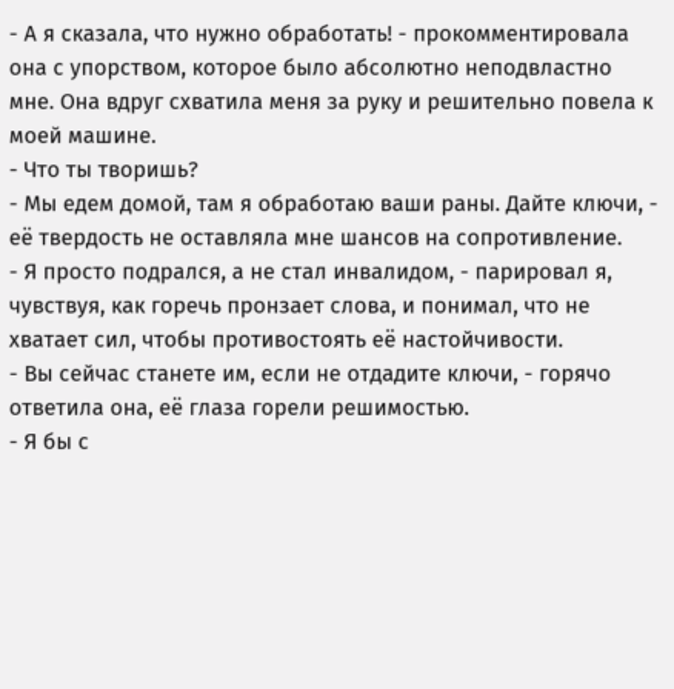- А я сказала, что нужно обработать! - прокомментировала она с упорством, которое было абсолютно неподвластно мне. Она вдруг схватила меня за руку и решительно повела к моей машине.
- Что ты творишь?
- Мы едем домой, там я обработаю ваши раны. Дайте ключи, - её твердость не оставляла мне шансов на сопротивление.
- Я просто подрался, а не стал инвалидом, - парировал я, чувствуя, как горечь пронзает слова, и понимал, что не хватает сил, чтобы противостоять её настойчивости.
- Вы сейчас станете им, если не отдадите ключи, - горячо ответила она, её глаза горели решимостью.
- Я бы с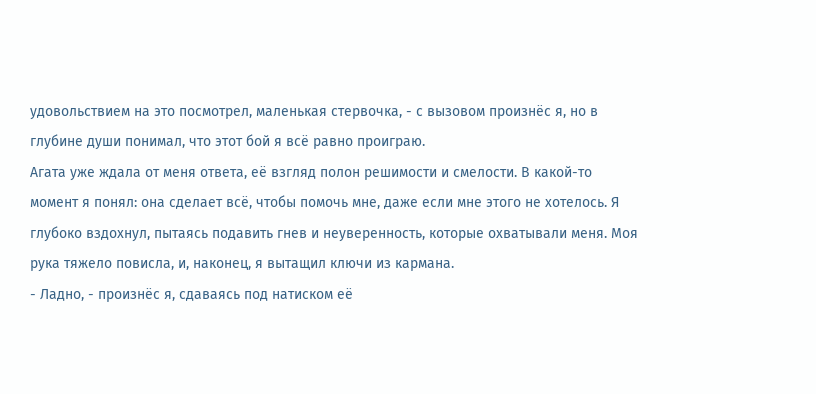удовольствием на это посмотрел, маленькая стервочка, - с вызовом произнёс я, но в глубине души понимал, что этот бой я всё равно проиграю.
Агата уже ждала от меня ответа, её взгляд полон решимости и смелости. В какой-то момент я понял: она сделает всё, чтобы помочь мне, даже если мне этого не хотелось. Я глубоко вздохнул, пытаясь подавить гнев и неуверенность, которые охватывали меня. Моя рука тяжело повисла, и, наконец, я вытащил ключи из кармана.
- Ладно, - произнёс я, сдаваясь под натиском её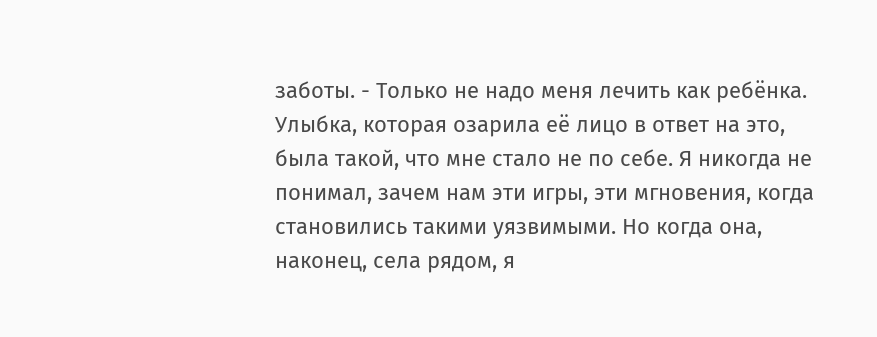заботы. - Только не надо меня лечить как ребёнка.
Улыбка, которая озарила её лицо в ответ на это, была такой, что мне стало не по себе. Я никогда не понимал, зачем нам эти игры, эти мгновения, когда становились такими уязвимыми. Но когда она, наконец, села рядом, я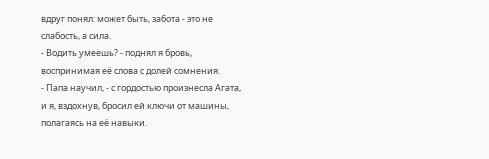вдруг понял: может быть, забота - это не слабость, а сила.
- Водить умеешь? - поднял я бровь, воспринимая её слова с долей сомнения.
- Папа научил, - с гордостью произнесла Агата, и я, вздохнув, бросил ей ключи от машины, полагаясь на её навыки.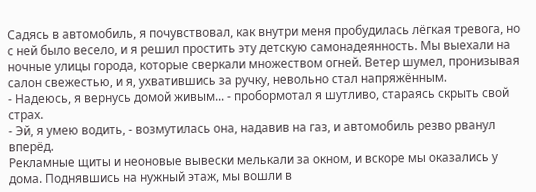Садясь в автомобиль, я почувствовал, как внутри меня пробудилась лёгкая тревога, но с ней было весело, и я решил простить эту детскую самонадеянность. Мы выехали на ночные улицы города, которые сверкали множеством огней. Ветер шумел, пронизывая салон свежестью, и я, ухватившись за ручку, невольно стал напряжённым.
- Надеюсь, я вернусь домой живым... - пробормотал я шутливо, стараясь скрыть свой страх.
- Эй, я умею водить, - возмутилась она, надавив на газ, и автомобиль резво рванул вперёд.
Рекламные щиты и неоновые вывески мелькали за окном, и вскоре мы оказались у дома. Поднявшись на нужный этаж, мы вошли в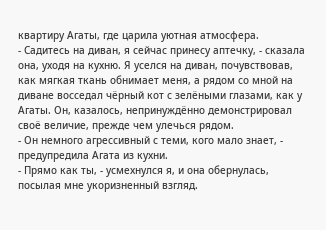квартиру Агаты, где царила уютная атмосфера.
- Садитесь на диван, я сейчас принесу аптечку, - сказала она, уходя на кухню. Я уселся на диван, почувствовав, как мягкая ткань обнимает меня, а рядом со мной на диване восседал чёрный кот с зелёными глазами, как у Агаты. Он, казалось, непринуждённо демонстрировал своё величие, прежде чем улечься рядом.
- Он немного агрессивный с теми, кого мало знает, - предупредила Агата из кухни.
- Прямо как ты, - усмехнулся я, и она обернулась, посылая мне укоризненный взгляд.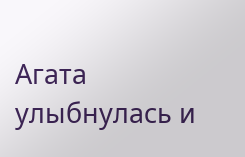Агата улыбнулась и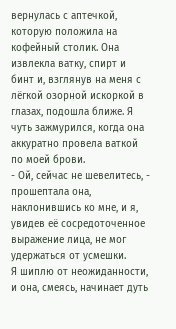вернулась с аптечкой, которую положила на кофейный столик. Она извлекла ватку, спирт и бинт и, взглянув на меня с лёгкой озорной искоркой в глазах, подошла ближе. Я чуть зажмурился, когда она аккуратно провела ваткой по моей брови.
- Ой, сейчас не шевелитесь, - прошептала она, наклонившись ко мне, и я, увидев её сосредоточенное выражение лица, не мог удержаться от усмешки.
Я шиплю от неожиданности, и она, смеясь, начинает дуть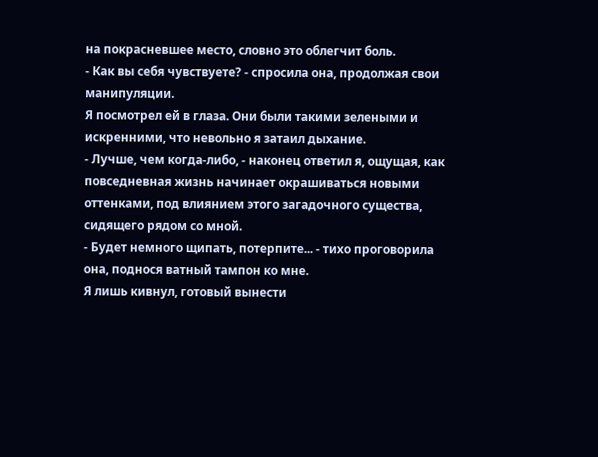на покрасневшее место, словно это облегчит боль.
- Как вы себя чувствуете? - спросила она, продолжая свои манипуляции.
Я посмотрел ей в глаза. Они были такими зелеными и искренними, что невольно я затаил дыхание.
- Лучше, чем когда-либо, - наконец ответил я, ощущая, как повседневная жизнь начинает окрашиваться новыми оттенками, под влиянием этого загадочного существа, сидящего рядом со мной.
- Будет немного щипать, потерпите... - тихо проговорила она, поднося ватный тампон ко мне.
Я лишь кивнул, готовый вынести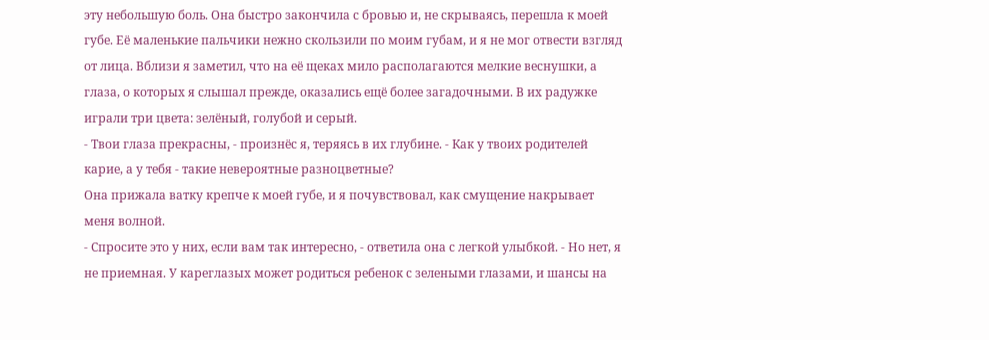эту небольшую боль. Она быстро закончила с бровью и, не скрываясь, перешла к моей губе. Её маленькие пальчики нежно скользили по моим губам, и я не мог отвести взгляд от лица. Вблизи я заметил, что на её щеках мило располагаются мелкие веснушки, а глаза, о которых я слышал прежде, оказались ещё более загадочными. В их радужке играли три цвета: зелёный, голубой и серый.
- Твои глаза прекрасны, - произнёс я, теряясь в их глубине. - Как у твоих родителей карие, а у тебя - такие невероятные разноцветные?
Она прижала ватку крепче к моей губе, и я почувствовал, как смущение накрывает меня волной.
- Спросите это у них, если вам так интересно, - ответила она с легкой улыбкой. - Но нет, я не приемная. У кареглазых может родиться ребенок с зелеными глазами, и шансы на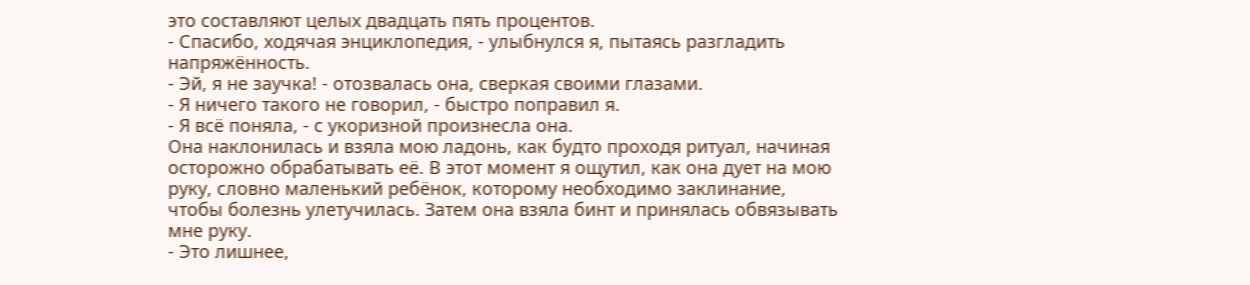это составляют целых двадцать пять процентов.
- Спасибо, ходячая энциклопедия, - улыбнулся я, пытаясь разгладить напряжённость.
- Эй, я не заучка! - отозвалась она, сверкая своими глазами.
- Я ничего такого не говорил, - быстро поправил я.
- Я всё поняла, - с укоризной произнесла она.
Она наклонилась и взяла мою ладонь, как будто проходя ритуал, начиная осторожно обрабатывать её. В этот момент я ощутил, как она дует на мою руку, словно маленький ребёнок, которому необходимо заклинание, чтобы болезнь улетучилась. Затем она взяла бинт и принялась обвязывать мне руку.
- Это лишнее,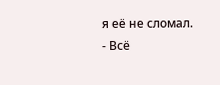я её не сломал.
- Всё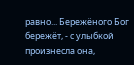равно... Бережёного Бог бережёт, - с улыбкой произнесла она,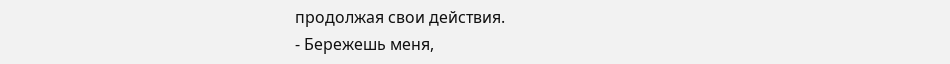продолжая свои действия.
- Бережешь меня,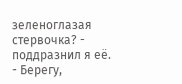зеленоглазая стервочка? - поддразнил я её.
- Берегу,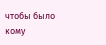чтобы было кому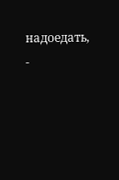надоедать, -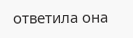ответила она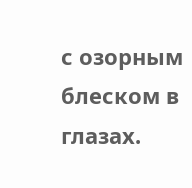с озорным блеском в глазах.